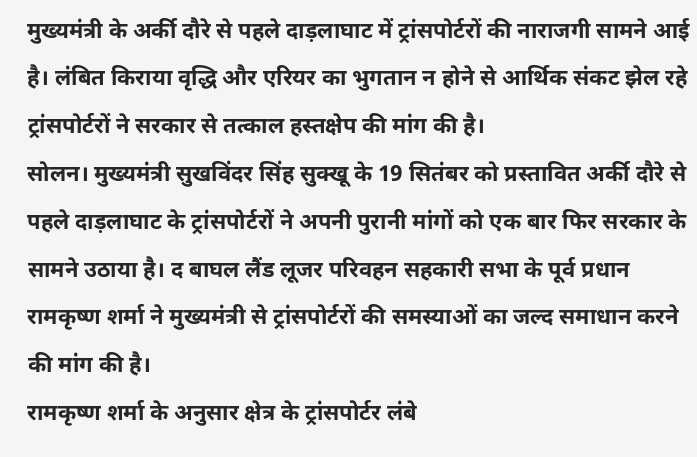मुख्यमंत्री के अर्की दौरे से पहले दाड़लाघाट में ट्रांसपोर्टरों की नाराजगी सामने आई है। लंबित किराया वृद्धि और एरियर का भुगतान न होने से आर्थिक संकट झेल रहे ट्रांसपोर्टरों ने सरकार से तत्काल हस्तक्षेप की मांग की है।
सोलन। मुख्यमंत्री सुखविंदर सिंह सुक्खू के 19 सितंबर को प्रस्तावित अर्की दौरे से पहले दाड़लाघाट के ट्रांसपोर्टरों ने अपनी पुरानी मांगों को एक बार फिर सरकार के सामने उठाया है। द बाघल लैंड लूजर परिवहन सहकारी सभा के पूर्व प्रधान रामकृष्ण शर्मा ने मुख्यमंत्री से ट्रांसपोर्टरों की समस्याओं का जल्द समाधान करने की मांग की है।
रामकृष्ण शर्मा के अनुसार क्षेत्र के ट्रांसपोर्टर लंबे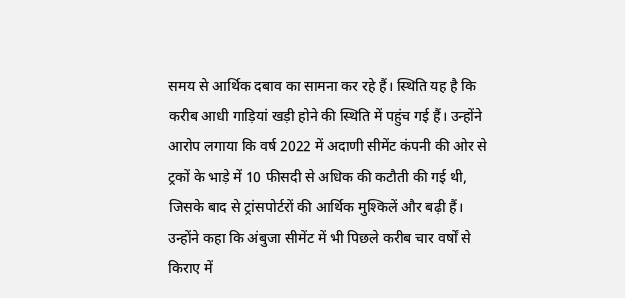समय से आर्थिक दबाव का सामना कर रहे हैं। स्थिति यह है कि करीब आधी गाड़ियां खड़ी होने की स्थिति में पहुंच गई हैं। उन्होंने आरोप लगाया कि वर्ष 2022 में अदाणी सीमेंट कंपनी की ओर से ट्रकों के भाड़े में 10 फीसदी से अधिक की कटौती की गई थी, जिसके बाद से ट्रांसपोर्टरों की आर्थिक मुश्किलें और बढ़ी हैं।
उन्होंने कहा कि अंबुजा सीमेंट में भी पिछले करीब चार वर्षों से किराए में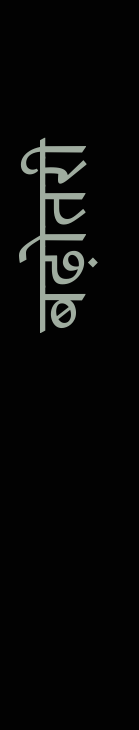बढ़ोतरी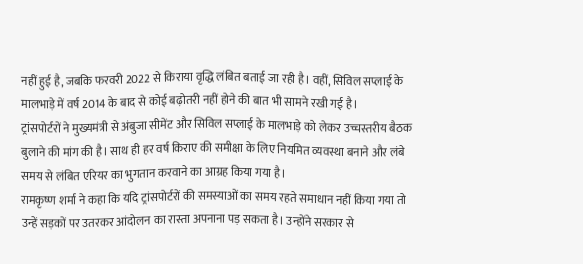नहीं हुई है, जबकि फरवरी 2022 से किराया वृद्धि लंबित बताई जा रही है। वहीं, सिविल सप्लाई के मालभाड़े में वर्ष 2014 के बाद से कोई बढ़ोतरी नहीं होने की बात भी सामने रखी गई है।
ट्रांसपोर्टरों ने मुख्यमंत्री से अंबुजा सीमेंट और सिविल सप्लाई के मालभाड़े को लेकर उच्चस्तरीय बैठक बुलाने की मांग की है। साथ ही हर वर्ष किराए की समीक्षा के लिए नियमित व्यवस्था बनाने और लंबे समय से लंबित एरियर का भुगतान करवाने का आग्रह किया गया है।
रामकृष्ण शर्मा ने कहा कि यदि ट्रांसपोर्टरों की समस्याओं का समय रहते समाधान नहीं किया गया तो उन्हें सड़कों पर उतरकर आंदोलन का रास्ता अपनाना पड़ सकता है। उन्होंने सरकार से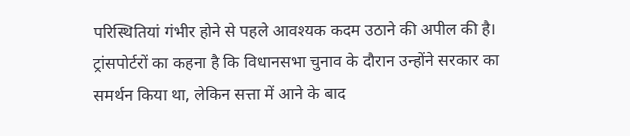परिस्थितियां गंभीर होने से पहले आवश्यक कदम उठाने की अपील की है।
ट्रांसपोर्टरों का कहना है कि विधानसभा चुनाव के दौरान उन्होंने सरकार का समर्थन किया था, लेकिन सत्ता में आने के बाद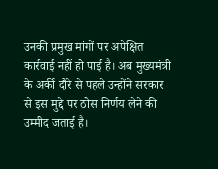उनकी प्रमुख मांगों पर अपेक्षित कार्रवाई नहीं हो पाई है। अब मुख्यमंत्री के अर्की दौरे से पहले उन्होंने सरकार से इस मुद्दे पर ठोस निर्णय लेने की उम्मीद जताई है।